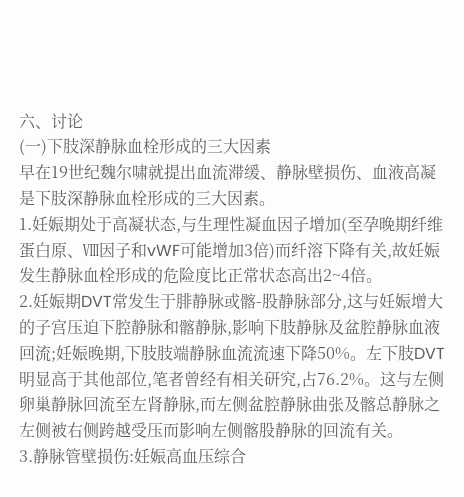六、讨论
(一)下肢深静脉血栓形成的三大因素
早在19世纪魏尔啸就提出血流滞缓、静脉壁损伤、血液高凝是下肢深静脉血栓形成的三大因素。
1.妊娠期处于高凝状态,与生理性凝血因子增加(至孕晚期纤维蛋白原、Ⅷ因子和vWF可能增加3倍)而纤溶下降有关,故妊娠发生静脉血栓形成的危险度比正常状态高出2~4倍。
2.妊娠期DVT常发生于腓静脉或髂-股静脉部分,这与妊娠增大的子宫压迫下腔静脉和髂静脉,影响下肢静脉及盆腔静脉血液回流;妊娠晚期,下肢肢端静脉血流流速下降50%。左下肢DVT明显高于其他部位,笔者曾经有相关研究,占76.2%。这与左侧卵巢静脉回流至左肾静脉,而左侧盆腔静脉曲张及髂总静脉之左侧被右侧跨越受压而影响左侧髂股静脉的回流有关。
3.静脉管壁损伤:妊娠高血压综合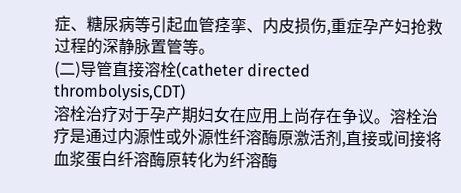症、糖尿病等引起血管痉挛、内皮损伤,重症孕产妇抢救过程的深静脉置管等。
(二)导管直接溶栓(catheter directed thrombolysis,CDT)
溶栓治疗对于孕产期妇女在应用上尚存在争议。溶栓治疗是通过内源性或外源性纤溶酶原激活剂,直接或间接将血浆蛋白纤溶酶原转化为纤溶酶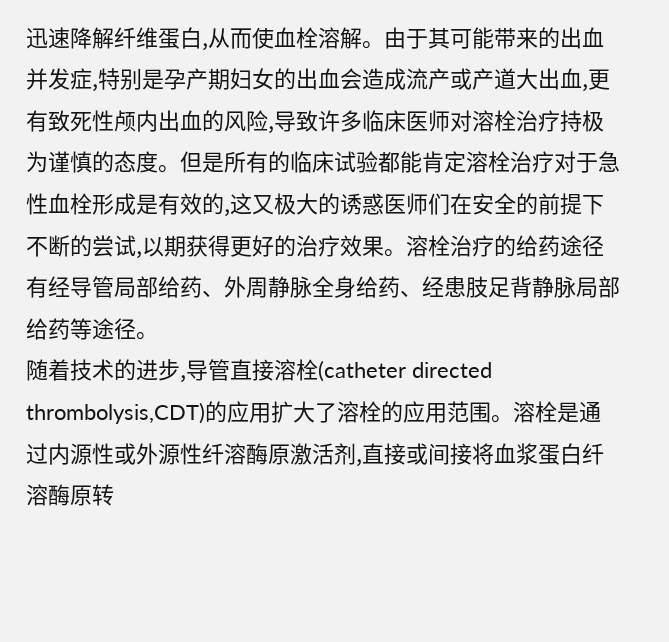迅速降解纤维蛋白,从而使血栓溶解。由于其可能带来的出血并发症,特别是孕产期妇女的出血会造成流产或产道大出血,更有致死性颅内出血的风险,导致许多临床医师对溶栓治疗持极为谨慎的态度。但是所有的临床试验都能肯定溶栓治疗对于急性血栓形成是有效的,这又极大的诱惑医师们在安全的前提下不断的尝试,以期获得更好的治疗效果。溶栓治疗的给药途径有经导管局部给药、外周静脉全身给药、经患肢足背静脉局部给药等途径。
随着技术的进步,导管直接溶栓(catheter directed thrombolysis,CDT)的应用扩大了溶栓的应用范围。溶栓是通过内源性或外源性纤溶酶原激活剂,直接或间接将血浆蛋白纤溶酶原转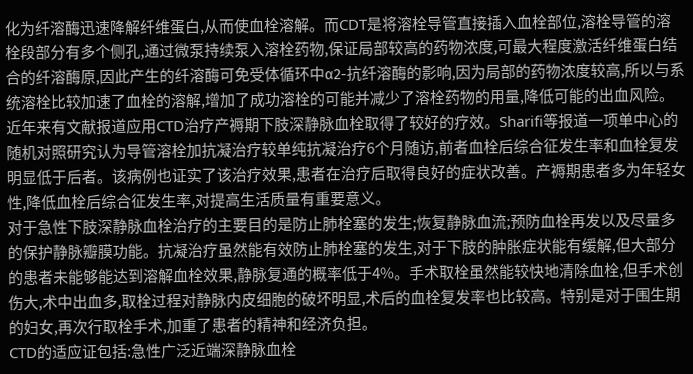化为纤溶酶迅速降解纤维蛋白,从而使血栓溶解。而CDT是将溶栓导管直接插入血栓部位,溶栓导管的溶栓段部分有多个侧孔,通过微泵持续泵入溶栓药物,保证局部较高的药物浓度,可最大程度激活纤维蛋白结合的纤溶酶原,因此产生的纤溶酶可免受体循环中α2-抗纤溶酶的影响,因为局部的药物浓度较高,所以与系统溶栓比较加速了血栓的溶解,增加了成功溶栓的可能并减少了溶栓药物的用量,降低可能的出血风险。
近年来有文献报道应用CTD治疗产褥期下肢深静脉血栓取得了较好的疗效。Sharifi等报道一项单中心的随机对照研究认为导管溶栓加抗凝治疗较单纯抗凝治疗6个月随访,前者血栓后综合征发生率和血栓复发明显低于后者。该病例也证实了该治疗效果,患者在治疗后取得良好的症状改善。产褥期患者多为年轻女性,降低血栓后综合征发生率,对提高生活质量有重要意义。
对于急性下肢深静脉血栓治疗的主要目的是防止肺栓塞的发生;恢复静脉血流;预防血栓再发以及尽量多的保护静脉瓣膜功能。抗凝治疗虽然能有效防止肺栓塞的发生,对于下肢的肿胀症状能有缓解,但大部分的患者未能够能达到溶解血栓效果,静脉复通的概率低于4%。手术取栓虽然能较快地清除血栓,但手术创伤大,术中出血多,取栓过程对静脉内皮细胞的破坏明显,术后的血栓复发率也比较高。特别是对于围生期的妇女,再次行取栓手术,加重了患者的精神和经济负担。
CTD的适应证包括:急性广泛近端深静脉血栓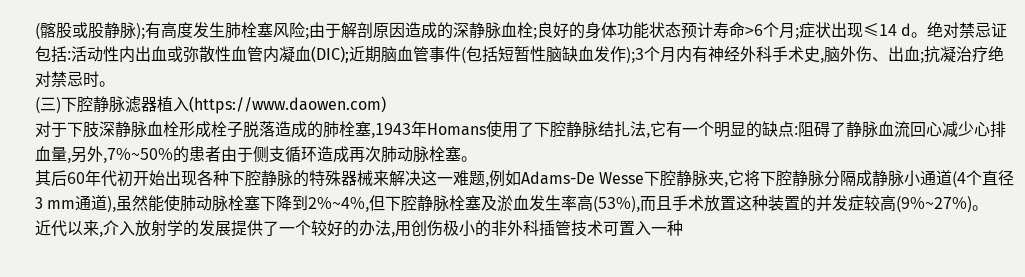(髂股或股静脉);有高度发生肺栓塞风险;由于解剖原因造成的深静脉血栓;良好的身体功能状态预计寿命>6个月;症状出现≤14 d。绝对禁忌证包括:活动性内出血或弥散性血管内凝血(DIC);近期脑血管事件(包括短暂性脑缺血发作);3个月内有神经外科手术史,脑外伤、出血;抗凝治疗绝对禁忌时。
(三)下腔静脉滤器植入(https://www.daowen.com)
对于下肢深静脉血栓形成栓子脱落造成的肺栓塞,1943年Homans使用了下腔静脉结扎法,它有一个明显的缺点:阻碍了静脉血流回心减少心排血量,另外,7%~50%的患者由于侧支循环造成再次肺动脉栓塞。
其后60年代初开始出现各种下腔静脉的特殊器械来解决这一难题,例如Adams-De Wesse下腔静脉夹,它将下腔静脉分隔成静脉小通道(4个直径3 mm通道),虽然能使肺动脉栓塞下降到2%~4%,但下腔静脉栓塞及淤血发生率高(53%),而且手术放置这种装置的并发症较高(9%~27%)。
近代以来,介入放射学的发展提供了一个较好的办法,用创伤极小的非外科插管技术可置入一种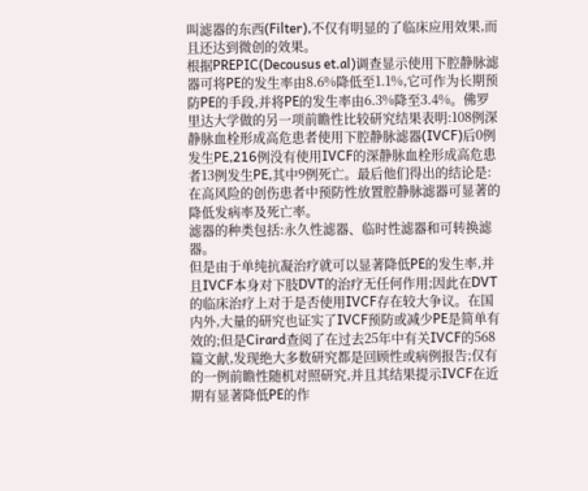叫滤器的东西(Filter),不仅有明显的了临床应用效果,而且还达到微创的效果。
根据PREPIC(Decousus et.al)调查显示使用下腔静脉滤器可将PE的发生率由8.6%降低至1.1%,它可作为长期预防PE的手段,并将PE的发生率由6.3%降至3.4%。佛罗里达大学做的另一项前瞻性比较研究结果表明:108例深静脉血栓形成高危患者使用下腔静脉滤器(IVCF)后0例发生PE,216例没有使用IVCF的深静脉血栓形成高危患者13例发生PE,其中9例死亡。最后他们得出的结论是:在高风险的创伤患者中预防性放置腔静脉滤器可显著的降低发病率及死亡率。
滤器的种类包括:永久性滤器、临时性滤器和可转换滤器。
但是由于单纯抗凝治疗就可以显著降低PE的发生率,并且IVCF本身对下肢DVT的治疗无任何作用;因此在DVT的临床治疗上对于是否使用IVCF存在较大争议。在国内外,大量的研究也证实了IVCF预防或减少PE是简单有效的;但是Cirard查阅了在过去25年中有关IVCF的568篇文献,发现绝大多数研究都是回顾性或病例报告;仅有的一例前瞻性随机对照研究,并且其结果提示IVCF在近期有显著降低PE的作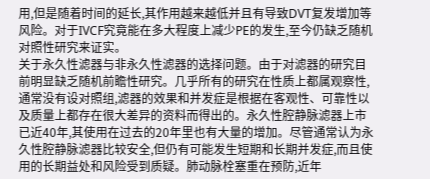用,但是随着时间的延长,其作用越来越低并且有导致DVT复发增加等风险。对于IVCF究竟能在多大程度上减少PE的发生,至今仍缺乏随机对照性研究来证实。
关于永久性滤器与非永久性滤器的选择问题。由于对滤器的研究目前明显缺乏随机前瞻性研究。几乎所有的研究在性质上都属观察性,通常没有设对照组,滤器的效果和并发症是根据在客观性、可靠性以及质量上都存在很大差异的资料而得出的。永久性腔静脉滤器上市已近40年,其使用在过去的20年里也有大量的增加。尽管通常认为永久性腔静脉滤器比较安全,但仍有可能发生短期和长期并发症,而且使用的长期益处和风险受到质疑。肺动脉栓塞重在预防,近年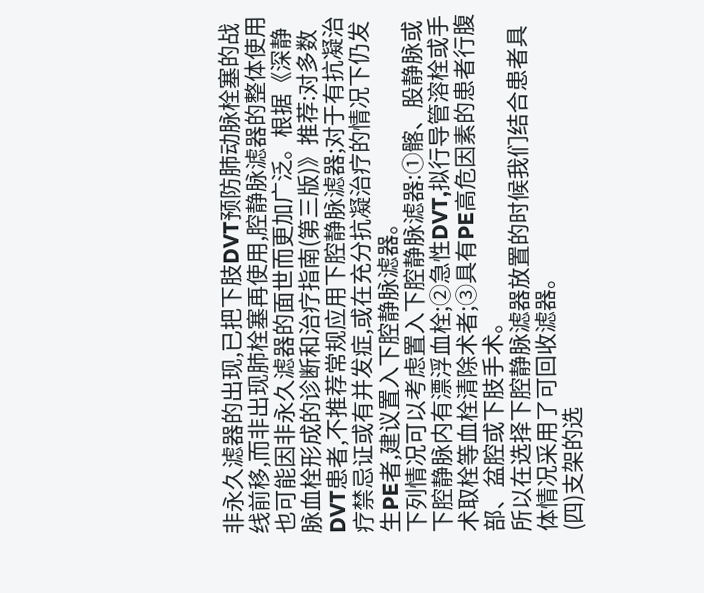非永久滤器的出现,已把下肢DVT预防肺动脉栓塞的战线前移,而非出现肺栓塞再使用,腔静脉滤器的整体使用也可能因非永久滤器的面世而更加广泛。根据《深静脉血栓形成的诊断和治疗指南(第三版)》推荐:对多数DVT患者,不推荐常规应用下腔静脉滤器;对于有抗凝治疗禁忌证或有并发症,或在充分抗凝治疗的情况下仍发生PE者,建议置入下腔静脉滤器。
下列情况可以考虑置入下腔静脉滤器:①髂、股静脉或下腔静脉内有漂浮血栓;②急性DVT,拟行导管溶栓或手术取栓等血栓清除术者;③具有PE高危因素的患者行腹部、盆腔或下肢手术。
所以在选择下腔静脉滤器放置的时候我们结合患者具体情况采用了可回收滤器。
(四)支架的选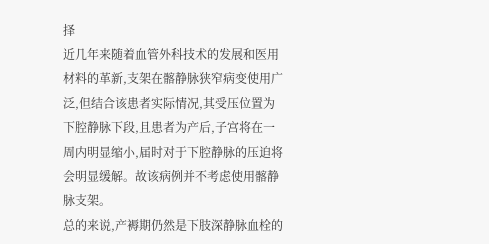择
近几年来随着血管外科技术的发展和医用材料的革新,支架在髂静脉狭窄病变使用广泛,但结合该患者实际情况,其受压位置为下腔静脉下段,且患者为产后,子宫将在一周内明显缩小,届时对于下腔静脉的压迫将会明显缓解。故该病例并不考虑使用髂静脉支架。
总的来说,产褥期仍然是下肢深静脉血栓的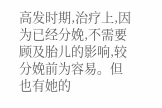高发时期,治疗上,因为已经分娩,不需要顾及胎儿的影响,较分娩前为容易。但也有她的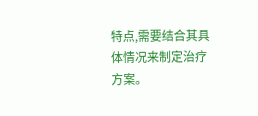特点,需要结合其具体情况来制定治疗方案。